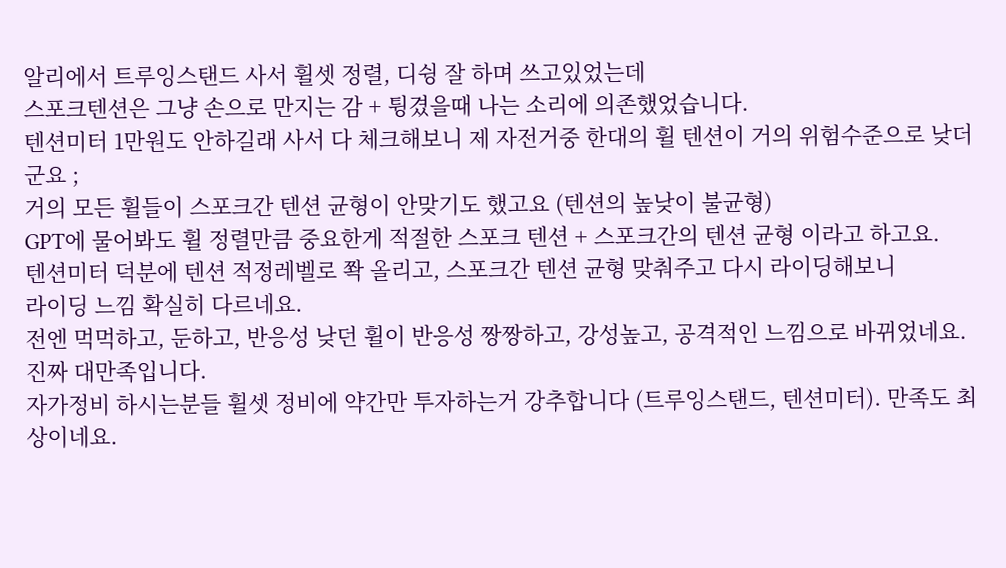알리에서 트루잉스탠드 사서 휠셋 정렬, 디슁 잘 하며 쓰고있었는데
스포크텐션은 그냥 손으로 만지는 감 + 튕겼을때 나는 소리에 의존했었습니다.
텐션미터 1만원도 안하길래 사서 다 체크해보니 제 자전거중 한대의 휠 텐션이 거의 위험수준으로 낮더군요 ;
거의 모든 휠들이 스포크간 텐션 균형이 안맞기도 했고요 (텐션의 높낮이 불균형)
GPT에 물어봐도 휠 정렬만큼 중요한게 적절한 스포크 텐션 + 스포크간의 텐션 균형 이라고 하고요.
텐션미터 덕분에 텐션 적정레벨로 쫙 올리고, 스포크간 텐션 균형 맞춰주고 다시 라이딩해보니
라이딩 느낌 확실히 다르네요.
전엔 먹먹하고, 둔하고, 반응성 낮던 휠이 반응성 짱짱하고, 강성높고, 공격적인 느낌으로 바뀌었네요. 진짜 대만족입니다.
자가정비 하시는분들 휠셋 정비에 약간만 투자하는거 강추합니다 (트루잉스탠드, 텐션미터). 만족도 최상이네요.